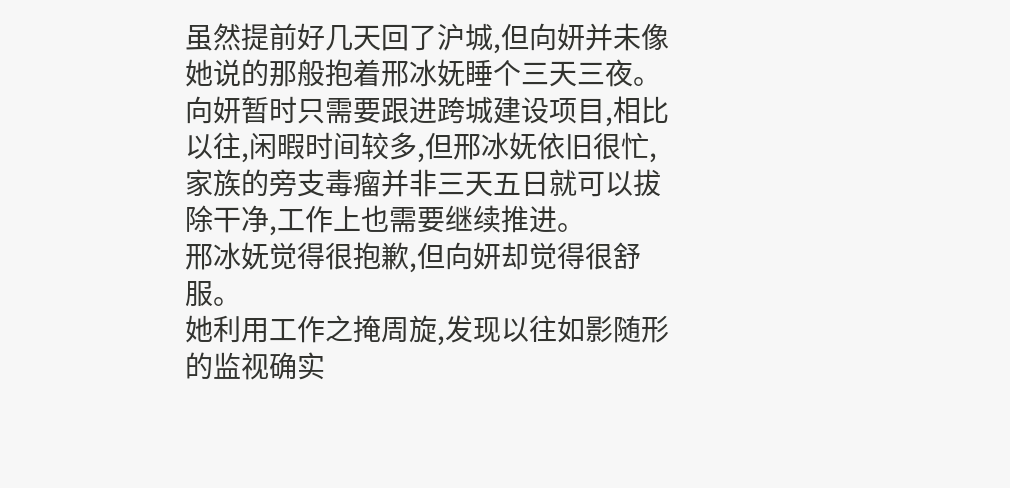虽然提前好几天回了沪城,但向妍并未像她说的那般抱着邢冰妩睡个三天三夜。
向妍暂时只需要跟进跨城建设项目,相比以往,闲暇时间较多,但邢冰妩依旧很忙,家族的旁支毒瘤并非三天五日就可以拔除干净,工作上也需要继续推进。
邢冰妩觉得很抱歉,但向妍却觉得很舒服。
她利用工作之掩周旋,发现以往如影随形的监视确实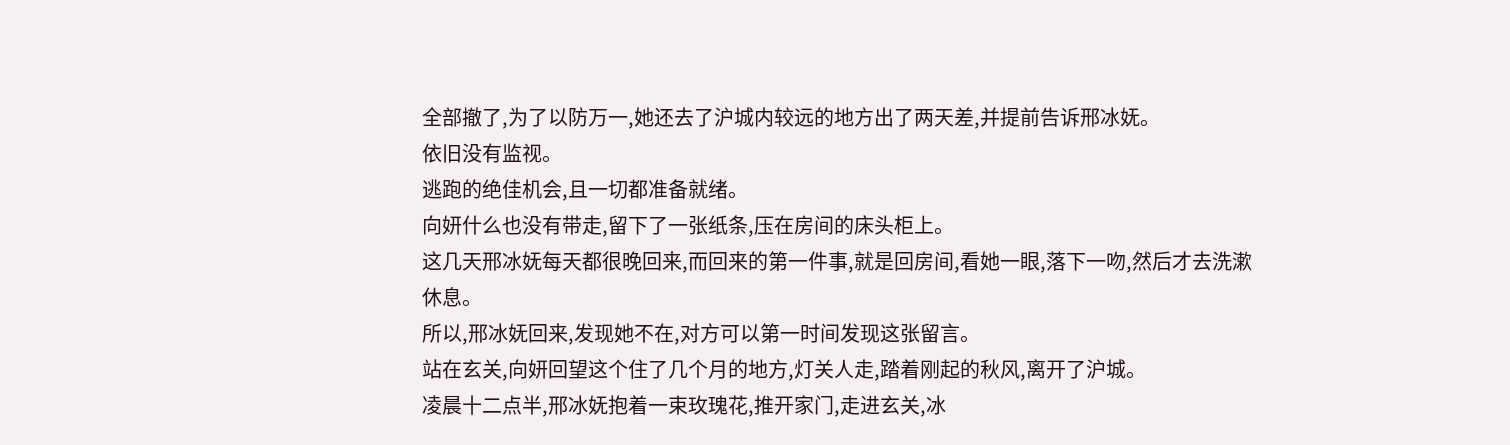全部撤了,为了以防万一,她还去了沪城内较远的地方出了两天差,并提前告诉邢冰妩。
依旧没有监视。
逃跑的绝佳机会,且一切都准备就绪。
向妍什么也没有带走,留下了一张纸条,压在房间的床头柜上。
这几天邢冰妩每天都很晚回来,而回来的第一件事,就是回房间,看她一眼,落下一吻,然后才去洗漱休息。
所以,邢冰妩回来,发现她不在,对方可以第一时间发现这张留言。
站在玄关,向妍回望这个住了几个月的地方,灯关人走,踏着刚起的秋风,离开了沪城。
凌晨十二点半,邢冰妩抱着一束玫瑰花,推开家门,走进玄关,冰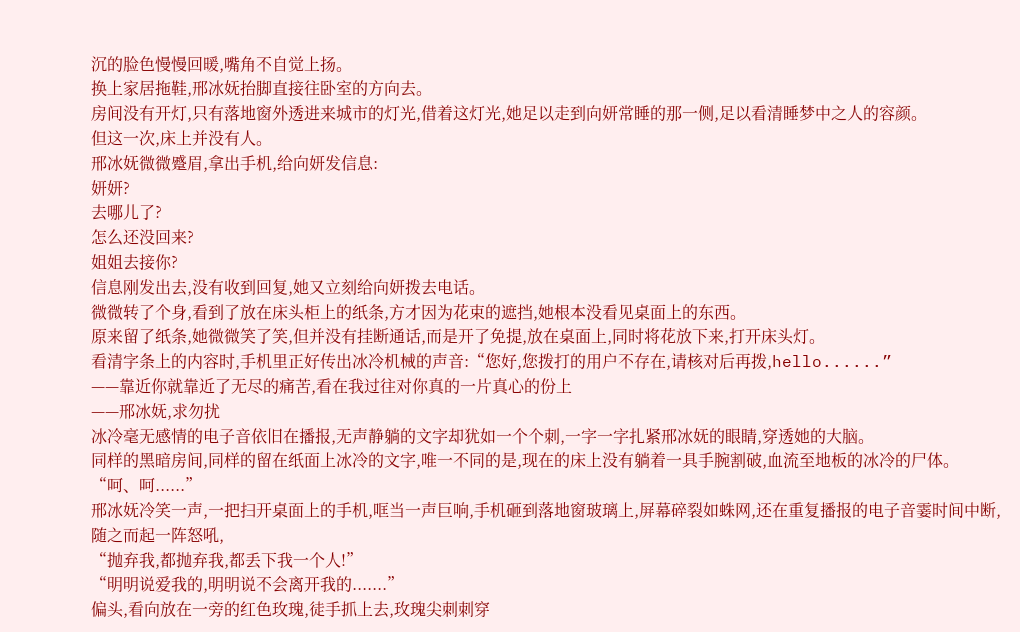沉的脸色慢慢回暖,嘴角不自觉上扬。
换上家居拖鞋,邢冰妩抬脚直接往卧室的方向去。
房间没有开灯,只有落地窗外透进来城市的灯光,借着这灯光,她足以走到向妍常睡的那一侧,足以看清睡梦中之人的容颜。
但这一次,床上并没有人。
邢冰妩微微蹙眉,拿出手机,给向妍发信息:
妍妍?
去哪儿了?
怎么还没回来?
姐姐去接你?
信息刚发出去,没有收到回复,她又立刻给向妍拨去电话。
微微转了个身,看到了放在床头柜上的纸条,方才因为花束的遮挡,她根本没看见桌面上的东西。
原来留了纸条,她微微笑了笑,但并没有挂断通话,而是开了免提,放在桌面上,同时将花放下来,打开床头灯。
看清字条上的内容时,手机里正好传出冰冷机械的声音:“您好,您拨打的用户不存在,请核对后再拨,hello......”
——靠近你就靠近了无尽的痛苦,看在我过往对你真的一片真心的份上
——邢冰妩,求勿扰
冰冷毫无感情的电子音依旧在播报,无声静躺的文字却犹如一个个刺,一字一字扎紧邢冰妩的眼睛,穿透她的大脑。
同样的黑暗房间,同样的留在纸面上冰冷的文字,唯一不同的是,现在的床上没有躺着一具手腕割破,血流至地板的冰冷的尸体。
“呵、呵......”
邢冰妩冷笑一声,一把扫开桌面上的手机,哐当一声巨响,手机砸到落地窗玻璃上,屏幕碎裂如蛛网,还在重复播报的电子音霎时间中断,随之而起一阵怒吼,
“抛弃我,都抛弃我,都丢下我一个人!”
“明明说爱我的,明明说不会离开我的.......”
偏头,看向放在一旁的红色玫瑰,徒手抓上去,玫瑰尖刺刺穿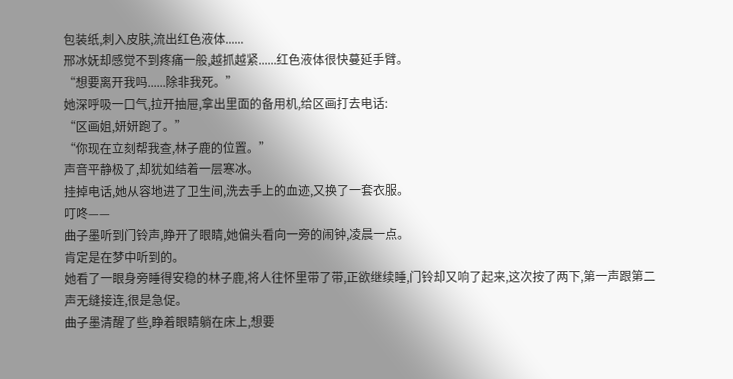包装纸,刺入皮肤,流出红色液体......
邢冰妩却感觉不到疼痛一般,越抓越紧......红色液体很快蔓延手臂。
“想要离开我吗......除非我死。”
她深呼吸一口气,拉开抽屉,拿出里面的备用机,给区画打去电话:
“区画姐,妍妍跑了。”
“你现在立刻帮我查,林子鹿的位置。”
声音平静极了,却犹如结着一层寒冰。
挂掉电话,她从容地进了卫生间,洗去手上的血迹,又换了一套衣服。
叮咚——
曲子墨听到门铃声,睁开了眼睛,她偏头看向一旁的闹钟,凌晨一点。
肯定是在梦中听到的。
她看了一眼身旁睡得安稳的林子鹿,将人往怀里带了带,正欲继续睡,门铃却又响了起来,这次按了两下,第一声跟第二声无缝接连,很是急促。
曲子墨清醒了些,睁着眼睛躺在床上,想要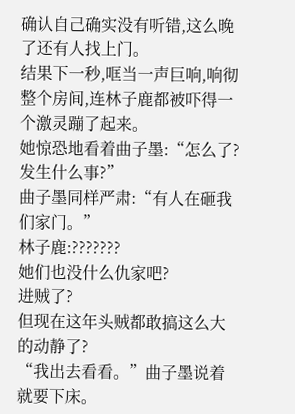确认自己确实没有听错,这么晚了还有人找上门。
结果下一秒,哐当一声巨响,响彻整个房间,连林子鹿都被吓得一个激灵蹦了起来。
她惊恐地看着曲子墨:“怎么了?发生什么事?”
曲子墨同样严肃:“有人在砸我们家门。”
林子鹿:???????
她们也没什么仇家吧?
进贼了?
但现在这年头贼都敢搞这么大的动静了?
“我出去看看。”曲子墨说着就要下床。